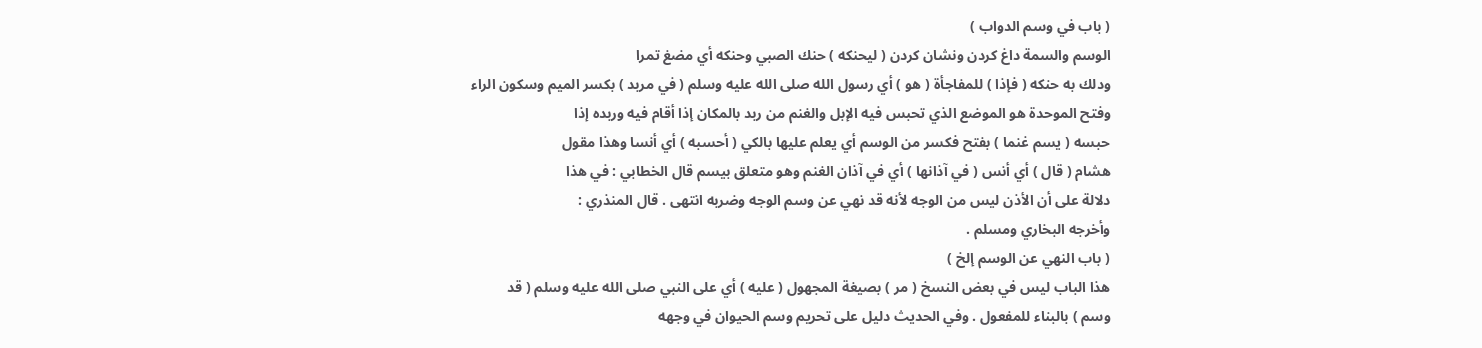( باب في وسم الدواب )
الوسم والسمة داغ كردن ونشان كردن ( ليحنكه ) حنك الصبي وحنكه أي مضغ تمرا
ودلك به حنكه ( فإذا ) للمفاجأة ( هو ) أي رسول الله صلى الله عليه وسلم ( في مربد ) بكسر الميم وسكون الراء
وفتح الموحدة هو الموضع الذي تحبس فيه الإبل والغنم من ربد بالمكان إذا أقام فيه وربده إذا
حبسه ( يسم غنما ) بفتح فكسر من الوسم أي يعلم عليها بالكي ( أحسبه ) أي أنسا وهذا مقول
هشام ( قال ) أي أنس ( في آذانها ) أي في آذان الغنم وهو متعلق بيسم قال الخطابي : في هذا
دلالة على أن الأذن ليس من الوجه لأنه قد نهي عن وسم الوجه وضربه انتهى . قال المنذري :
وأخرجه البخاري ومسلم .
( باب النهي عن الوسم إلخ )
هذا الباب ليس في بعض النسخ ( مر ) بصيغة المجهول ( عليه ) أي على النبي صلى الله عليه وسلم ( قد
وسم ) بالبناء للمفعول . وفي الحديث دليل على تحريم وسم الحيوان في وجهه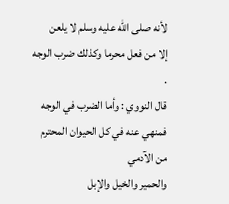لأنه صلى الله عليه وسلم لا يلعن
إلا من فعل محرما وكذلك ضرب الوجه .
قال النووي : وأما الضرب في الوجه فمنهي عنه في كل الحيوان المحترم من الآدمي
والحمير والخيل والإبل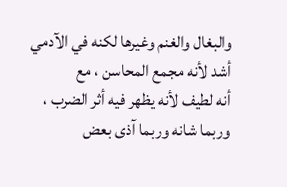والبغال والغنم وغيرها لكنه في الآدمي أشد لأنه مجمع المحاسن ، مع
أنه لطيف لأنه يظهر فيه أثر الضرب ، وربما شانه وربما آذى بعض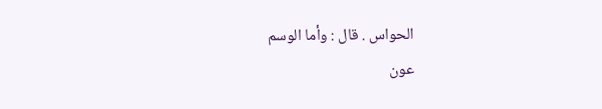الحواس . قال : وأما الوسم
عون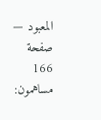المعبود — صفحة 166
مساهمون: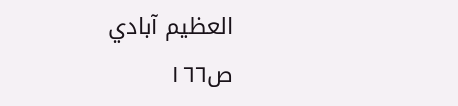العظيم آبادي
ص١٦٦